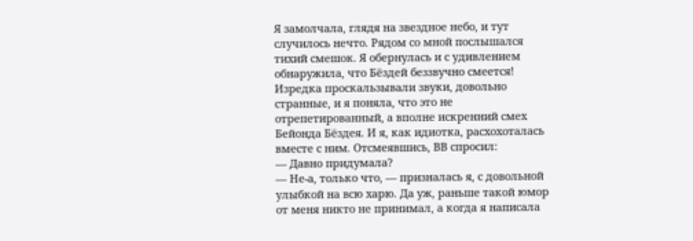Я замолчала, глядя на звездное небо, и тут случилось нечто. Рядом со мной послышался тихий смешок. Я обернулась и с удивлением обнаружила, что Бёздей беззвучно смеется! Изредка проскальзывали звуки, довольно странные, и я поняла, что это не отрепетированный, а вполне искренний смех Бейонда Бёздея. И я, как идиотка, расхохоталась вместе с ним. Отсмеявшись, ВВ спросил:
— Давно придумала?
— Не-а, только что, — призналась я, с довольной улыбкой на всю харю. Да уж, раньше такой юмор от меня никто не принимал, а когда я написала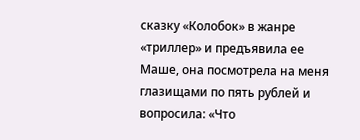сказку «Колобок» в жанре «триллер» и предъявила ее Маше, она посмотрела на меня глазищами по пять рублей и вопросила: «Что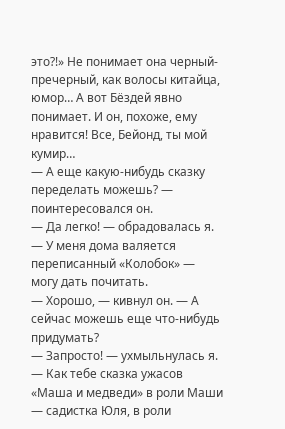это?!» Не понимает она черный-пречерный, как волосы китайца, юмор… А вот Бёздей явно понимает. И он, похоже, ему нравится! Все, Бейонд, ты мой кумир…
— А еще какую-нибудь сказку переделать можешь? — поинтересовался он.
— Да легко! — обрадовалась я. — У меня дома валяется переписанный «Колобок» — могу дать почитать.
— Хорошо, — кивнул он. — А сейчас можешь еще что-нибудь придумать?
— Запросто! — ухмыльнулась я. — Как тебе сказка ужасов «Маша и медведи» в роли Маши — садистка Юля, в роли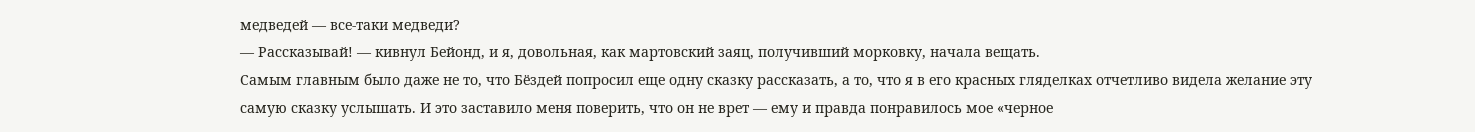медведей — все-таки медведи?
— Рассказывай! — кивнул Бейонд, и я, довольная, как мартовский заяц, получивший морковку, начала вещать.
Самым главным было даже не то, что Бёздей попросил еще одну сказку рассказать, а то, что я в его красных гляделках отчетливо видела желание эту самую сказку услышать. И это заставило меня поверить, что он не врет — ему и правда понравилось мое «черное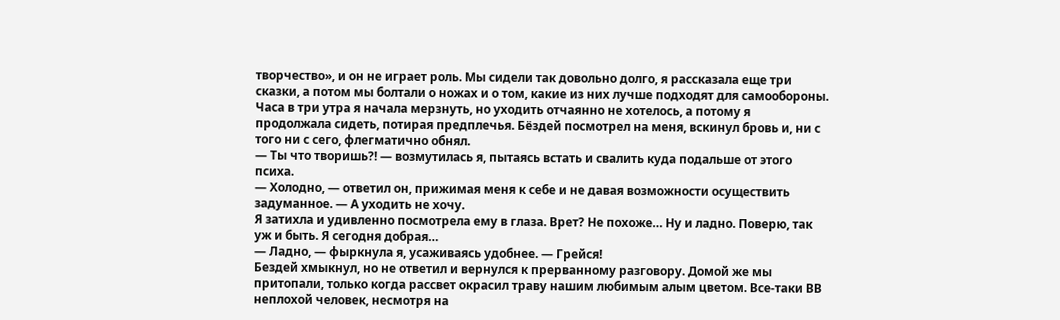творчество», и он не играет роль. Мы сидели так довольно долго, я рассказала еще три сказки, а потом мы болтали о ножах и о том, какие из них лучше подходят для самообороны. Часа в три утра я начала мерзнуть, но уходить отчаянно не хотелось, а потому я продолжала сидеть, потирая предплечья. Бёздей посмотрел на меня, вскинул бровь и, ни с того ни с сего, флегматично обнял.
— Ты что творишь?! — возмутилась я, пытаясь встать и свалить куда подальше от этого психа.
— Холодно, — ответил он, прижимая меня к себе и не давая возможности осуществить задуманное. — А уходить не хочу.
Я затихла и удивленно посмотрела ему в глаза. Врет? Не похоже… Ну и ладно. Поверю, так уж и быть. Я сегодня добрая…
— Ладно, — фыркнула я, усаживаясь удобнее. — Грейся!
Бездей хмыкнул, но не ответил и вернулся к прерванному разговору. Домой же мы притопали, только когда рассвет окрасил траву нашим любимым алым цветом. Все-таки ВВ неплохой человек, несмотря на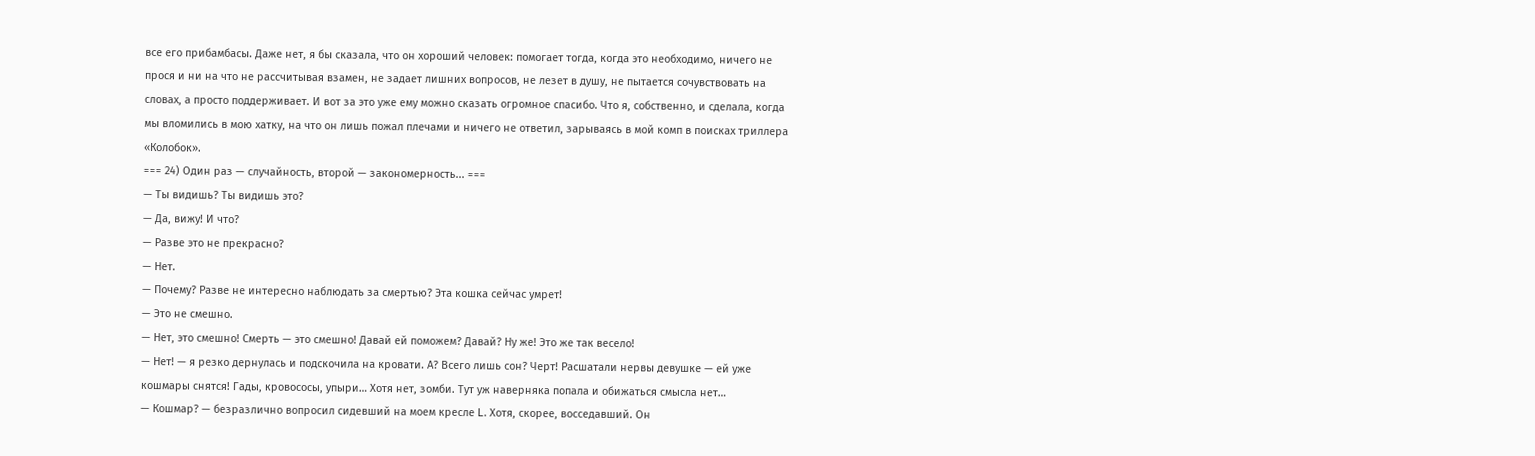все его прибамбасы. Даже нет, я бы сказала, что он хороший человек: помогает тогда, когда это необходимо, ничего не прося и ни на что не рассчитывая взамен, не задает лишних вопросов, не лезет в душу, не пытается сочувствовать на словах, а просто поддерживает. И вот за это уже ему можно сказать огромное спасибо. Что я, собственно, и сделала, когда мы вломились в мою хатку, на что он лишь пожал плечами и ничего не ответил, зарываясь в мой комп в поисках триллера «Колобок».
=== 24) Один раз — случайность, второй — закономерность... ===
— Ты видишь? Ты видишь это?
— Да, вижу! И что?
— Разве это не прекрасно?
— Нет.
— Почему? Разве не интересно наблюдать за смертью? Эта кошка сейчас умрет!
— Это не смешно.
— Нет, это смешно! Смерть — это смешно! Давай ей поможем? Давай? Ну же! Это же так весело!
— Нет! — я резко дернулась и подскочила на кровати. А? Всего лишь сон? Черт! Расшатали нервы девушке — ей уже кошмары снятся! Гады, кровососы, упыри… Хотя нет, зомби. Тут уж наверняка попала и обижаться смысла нет…
— Кошмар? — безразлично вопросил сидевший на моем кресле L. Хотя, скорее, восседавший. Он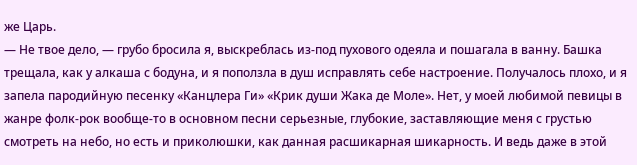же Царь.
— Не твое дело, — грубо бросила я, выскреблась из-под пухового одеяла и пошагала в ванну. Башка трещала, как у алкаша с бодуна, и я поползла в душ исправлять себе настроение. Получалось плохо, и я запела пародийную песенку «Канцлера Ги» «Крик души Жака де Моле». Нет, у моей любимой певицы в жанре фолк-рок вообще-то в основном песни серьезные, глубокие, заставляющие меня с грустью смотреть на небо, но есть и приколюшки, как данная расшикарная шикарность. И ведь даже в этой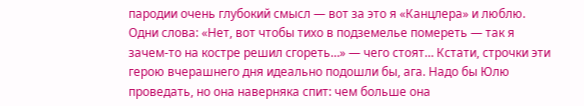пародии очень глубокий смысл — вот за это я «Канцлера» и люблю. Одни слова: «Нет, вот чтобы тихо в подземелье помереть — так я зачем-то на костре решил сгореть…» — чего стоят… Кстати, строчки эти герою вчерашнего дня идеально подошли бы, ага. Надо бы Юлю проведать, но она наверняка спит: чем больше она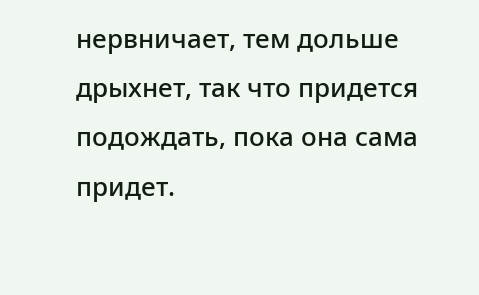нервничает, тем дольше дрыхнет, так что придется подождать, пока она сама придет.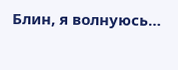Блин, я волнуюсь…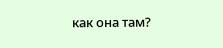как она там?